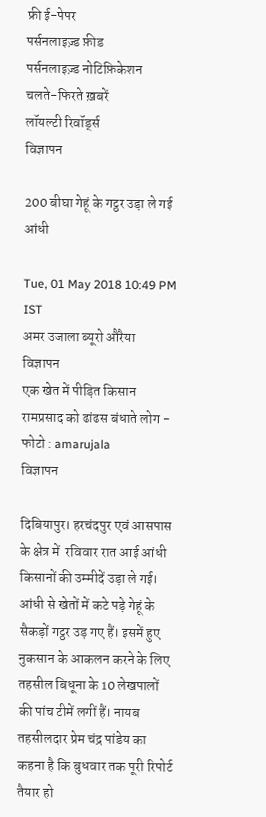फ्री ई-पेपर
पर्सनलाइज़्ड फ़ीड
पर्सनलाइज़्ड नोटिफ़िकेशन
चलते-फिरते ख़बरें
लॉयल्टी रिवॉर्ड्स
विज्ञापन

200 बीघा गेहूं के गट्ठर उड़ा ले गई आंधी

Tue, 01 May 2018 10:49 PM IST
अमर उजाला ब्यूरो औरैया
विज्ञापन
एक खेत में पीड़ित किसान रामप्रसाद को ढांढस बंधाते लोग - फोटो : amarujala
विज्ञापन

दिबियापुर। हरचंदपुर एवं आसपास के क्षेत्र में  रविवार रात आई आंधी किसानों की उम्मीदें उड़ा ले गई। आंधी से खेतों में कटे पड़े गेहूं के सैकड़ों गट्ठर उड़ गए हैं। इसमें हुए नुकसान के आकलन करने के लिए तहसील बिधूना के 10 लेखपालों की पांच टीमें लगीं हैं। नायब तहसीलदार प्रेम चंद्र पांडेय का कहना है कि बुधवार तक पूरी रिपोर्ट तैयार हो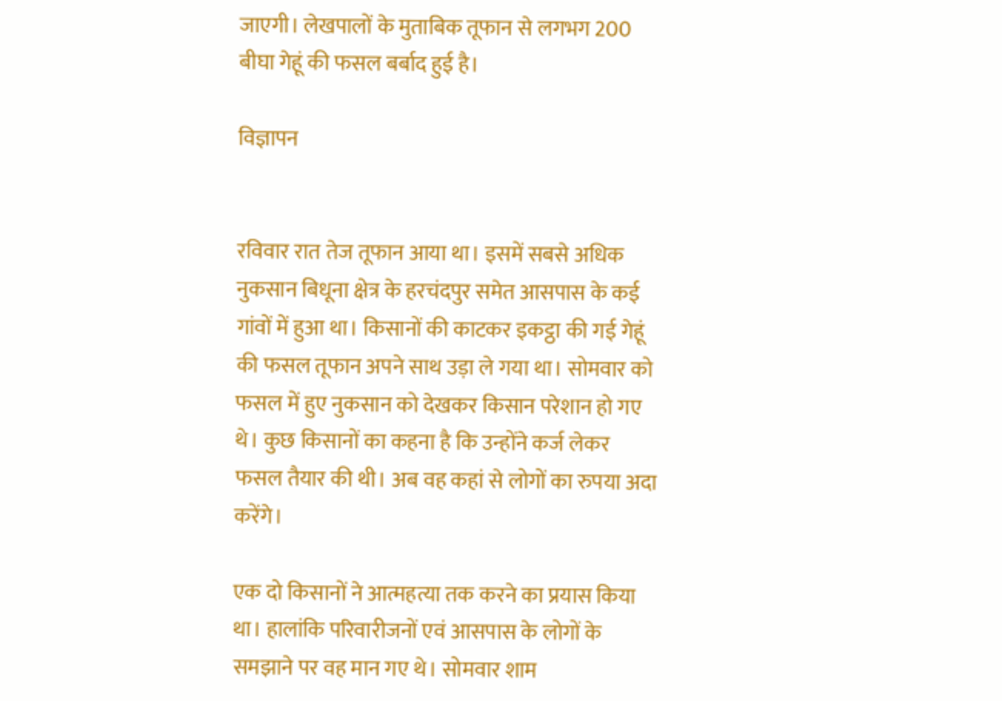जाएगी। लेखपालों के मुताबिक तूफान से लगभग 200 बीघा गेहूं की फसल बर्बाद हुई है।

विज्ञापन


रविवार रात तेज तूफान आया था। इसमें सबसे अधिक नुकसान बिधूना क्षेत्र के हरचंदपुर समेत आसपास के कई गांवों में हुआ था। किसानों की काटकर इकट्ठा की गई गेहूं की फसल तूफान अपने साथ उड़ा ले गया था। सोमवार को फसल में हुए नुकसान को देखकर किसान परेशान हो गए थे। कुछ किसानों का कहना है कि उन्होंने कर्ज लेकर फसल तैयार की थी। अब वह कहां से लोगों का रुपया अदा करेंगे।

एक दो किसानों ने आत्महत्या तक करने का प्रयास किया था। हालांकि परिवारीजनों एवं आसपास के लोगों के समझाने पर वह मान गए थे। सोमवार शाम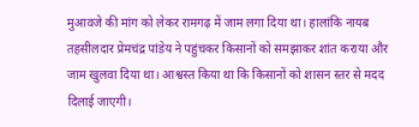मुआवजे की मांग को लेकर रामगढ़ में जाम लगा दिया था। हालांकि नायब तहसीलदार प्रेमचंद्र पांडेय ने पहुंचकर किसानों को समझाकर शांत कराया और जाम खुलवा दिया था। आश्वस्त किया था कि किसानों को शासन स्तर से मदद दिलाई जाएगी।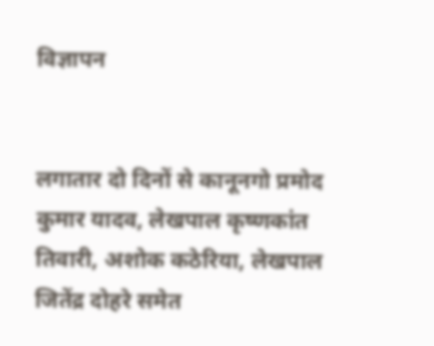विज्ञापन


लगातार दो दिनों से कानूनगो प्रमोद कुमार यादव, लेखपाल कृष्णकांत तिवारी, अशोक कठेरिया, लेखपाल जितेंद्र दोहरे समेत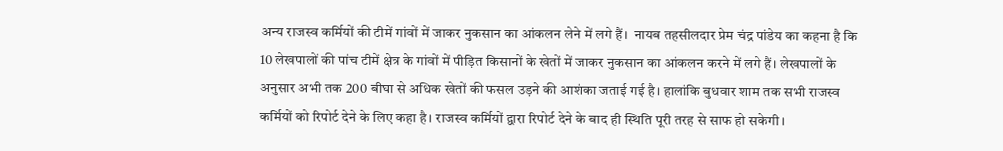अन्य राजस्व कर्मियों की टीमें गांवों में जाकर नुकसान का आंकलन लेने में लगे हैं।  नायब तहसीलदार प्रेम चंद्र पांडेय का कहना है कि 10 लेखपालों की पांच टीमें क्षेत्र के गांवों में पीड़ित किसानों के खेतों में जाकर नुकसान का आंकलन करने में लगे हैं। लेखपालों के अनुसार अभी तक 200 बीघा से अधिक खेतों की फसल उड़ने की आशंका जताई गई है। हालांकि बुधवार शाम तक सभी राजस्व कर्मियों को रिपोर्ट देने के लिए कहा है। राजस्व कर्मियों द्वारा रिपोर्ट देने के बाद ही स्थिति पूरी तरह से साफ हो सकेगी।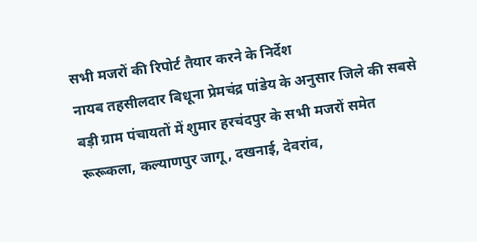सभी मजरों की रिपोर्ट तैयार करने के निर्देश
नायब तहसीलदार बिधूना प्रेमचंद्र पांडेय के अनुसार जिले की सबसे बड़ी ग्राम पंचायतों में शुमार हरचंदपुर के सभी मजरों समेत रूरूकला, कल्याणपुर जागू, दखनाई, देवरांव,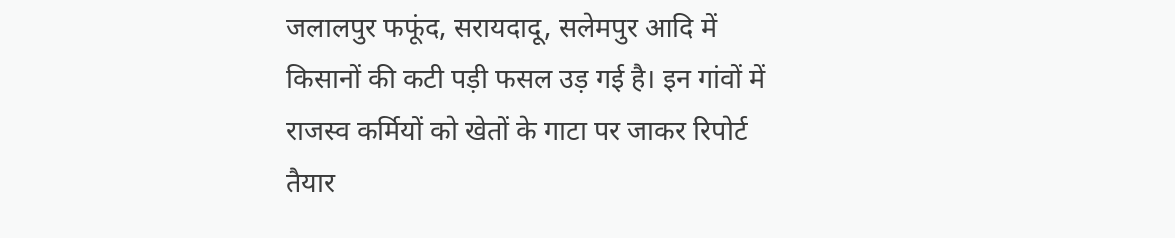जलालपुर फफूंद, सरायदादू, सलेमपुर आदि में किसानों की कटी पड़ी फसल उड़ गई है। इन गांवों में राजस्व कर्मियों को खेतों के गाटा पर जाकर रिपोर्ट तैयार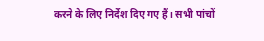करने के लिए निर्देश दिए गए हैं। सभी पांचों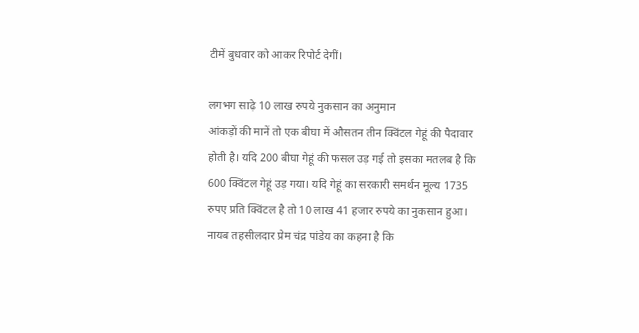टीमें बुधवार को आकर रिपोर्ट देगीं।

लगभग साढ़े 10 लाख रुपये नुकसान का अनुमान
आंकड़ों की मानें तो एक बीघा में औसतन तीन क्विंटल गेहूं की पैदावार होती है। यदि 200 बीघा गेहूं की फसल उड़ गई तो इसका मतलब है कि 600 क्विंटल गेहूं उड़ गया। यदि गेहूं का सरकारी समर्थन मूल्य 1735 रुपए प्रति क्विंटल है तो 10 लाख 41 हजार रुपये का नुकसान हुआ। नायब तहसीलदार प्रेम चंद्र पांडेय का कहना है कि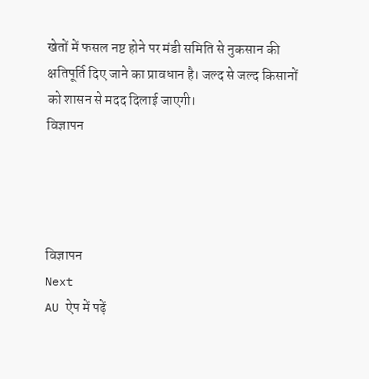खेतों में फसल नष्ट होने पर मंडी समिति से नुकसान की क्षतिपूर्ति दिए जाने का प्रावधान है। जल्द से जल्द किसानों को शासन से मदद दिलाई जाएगी।
विज्ञापन




विज्ञापन
Next
AU ऐप में पढ़ें